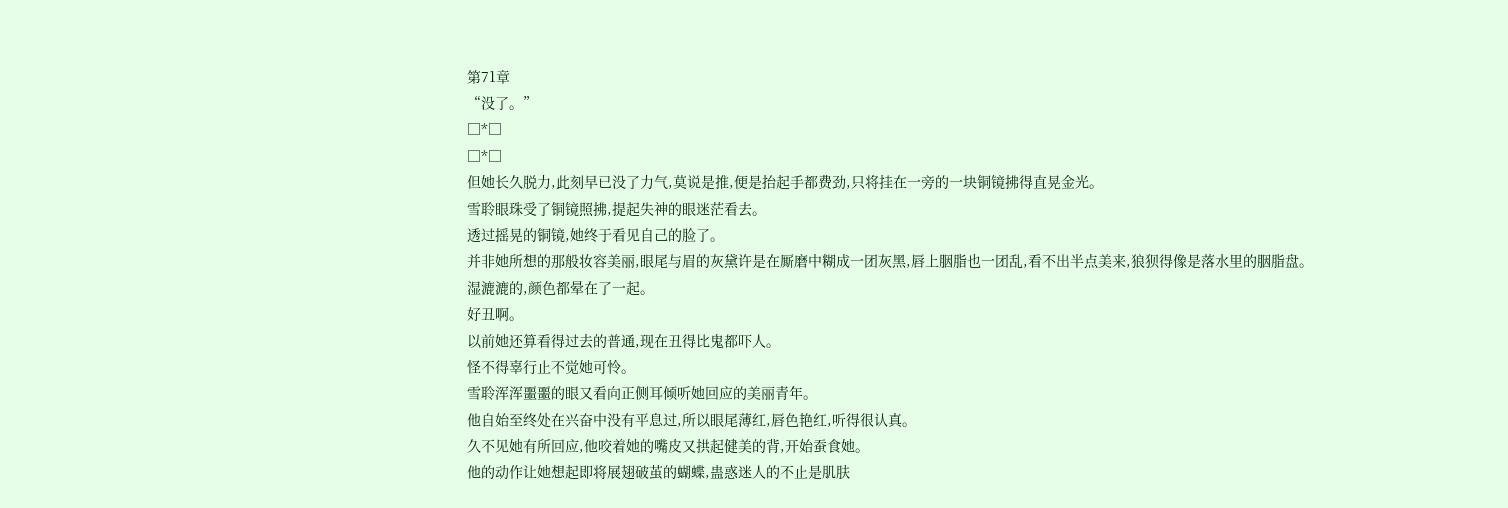第71章
“没了。”
□*□
□*□
但她长久脱力,此刻早已没了力气,莫说是推,便是抬起手都费劲,只将挂在一旁的一块铜镜拂得直晃金光。
雪聆眼珠受了铜镜照拂,提起失神的眼迷茫看去。
透过摇晃的铜镜,她终于看见自己的脸了。
并非她所想的那般妆容美丽,眼尾与眉的灰黛许是在厮磨中糊成一团灰黑,唇上胭脂也一团乱,看不出半点美来,狼狈得像是落水里的胭脂盘。
湿漉漉的,颜色都晕在了一起。
好丑啊。
以前她还算看得过去的普通,现在丑得比鬼都吓人。
怪不得辜行止不觉她可怜。
雪聆浑浑噩噩的眼又看向正侧耳倾听她回应的美丽青年。
他自始至终处在兴奋中没有平息过,所以眼尾薄红,唇色艳红,听得很认真。
久不见她有所回应,他咬着她的嘴皮又拱起健美的背,开始蚕食她。
他的动作让她想起即将展翅破茧的蝴蝶,蛊惑迷人的不止是肌肤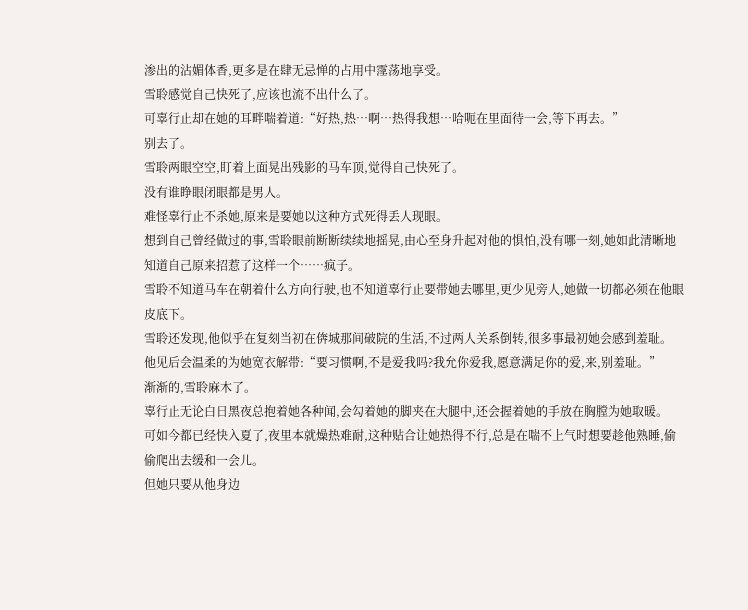渗出的沾媚体香,更多是在肆无忌惮的占用中霪荡地享受。
雪聆感觉自己快死了,应该也流不出什么了。
可辜行止却在她的耳畔喘着道:“好热,热…啊…热得我想…哈呃在里面待一会,等下再去。”
别去了。
雪聆两眼空空,盯着上面晃出残影的马车顶,觉得自己快死了。
没有谁睁眼闭眼都是男人。
难怪辜行止不杀她,原来是要她以这种方式死得丢人现眼。
想到自己曾经做过的事,雪聆眼前断断续续地摇晃,由心至身升起对他的惧怕,没有哪一刻,她如此清晰地知道自己原来招惹了这样一个……疯子。
雪聆不知道马车在朝着什么方向行驶,也不知道辜行止要带她去哪里,更少见旁人,她做一切都必须在他眼皮底下。
雪聆还发现,他似乎在复刻当初在倴城那间破院的生活,不过两人关系倒转,很多事最初她会感到羞耻。
他见后会温柔的为她宽衣解带:“要习惯啊,不是爱我吗?我允你爱我,愿意满足你的爱,来,别羞耻。”
渐渐的,雪聆麻木了。
辜行止无论白日黑夜总抱着她各种闻,会勾着她的脚夹在大腿中,还会握着她的手放在胸膛为她取暖。
可如今都已经快入夏了,夜里本就燥热难耐,这种贴合让她热得不行,总是在喘不上气时想要趁他熟睡,偷偷爬出去缓和一会儿。
但她只要从他身边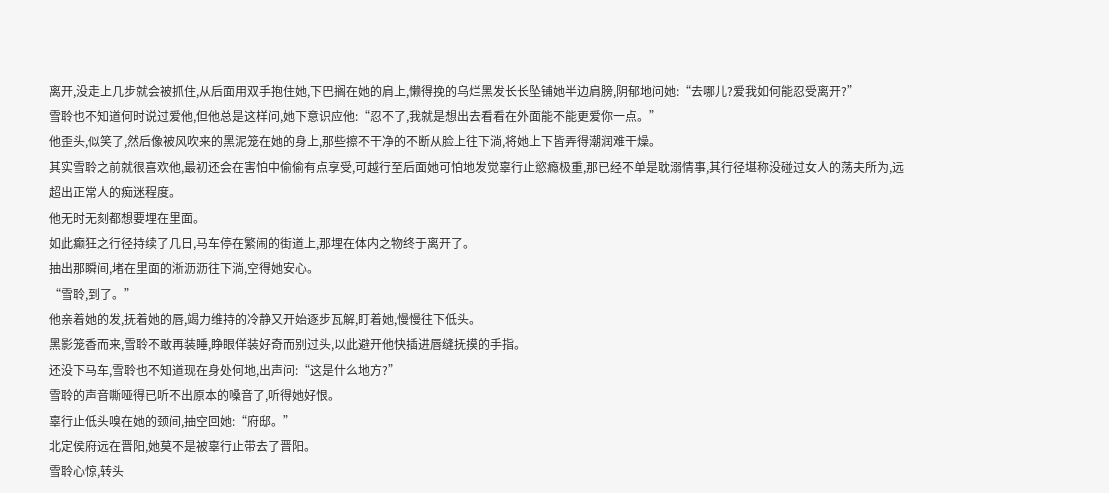离开,没走上几步就会被抓住,从后面用双手抱住她,下巴搁在她的肩上,懒得挽的乌烂黑发长长坠铺她半边肩膀,阴郁地问她:“去哪儿?爱我如何能忍受离开?”
雪聆也不知道何时说过爱他,但他总是这样问,她下意识应他:“忍不了,我就是想出去看看在外面能不能更爱你一点。”
他歪头,似笑了,然后像被风吹来的黑泥笼在她的身上,那些擦不干净的不断从脸上往下淌,将她上下皆弄得潮润难干燥。
其实雪聆之前就很喜欢他,最初还会在害怕中偷偷有点享受,可越行至后面她可怕地发觉辜行止慾瘾极重,那已经不单是耽溺情事,其行径堪称没碰过女人的荡夫所为,远超出正常人的痴迷程度。
他无时无刻都想要埋在里面。
如此癫狂之行径持续了几日,马车停在繁闹的街道上,那埋在体内之物终于离开了。
抽出那瞬间,堵在里面的淅沥沥往下淌,空得她安心。
“雪聆,到了。”
他亲着她的发,抚着她的唇,竭力维持的冷静又开始逐步瓦解,盯着她,慢慢往下低头。
黑影笼香而来,雪聆不敢再装睡,睁眼佯装好奇而别过头,以此避开他快插进唇缝抚摸的手指。
还没下马车,雪聆也不知道现在身处何地,出声问:“这是什么地方?”
雪聆的声音嘶哑得已听不出原本的嗓音了,听得她好恨。
辜行止低头嗅在她的颈间,抽空回她:“府邸。”
北定侯府远在晋阳,她莫不是被辜行止带去了晋阳。
雪聆心惊,转头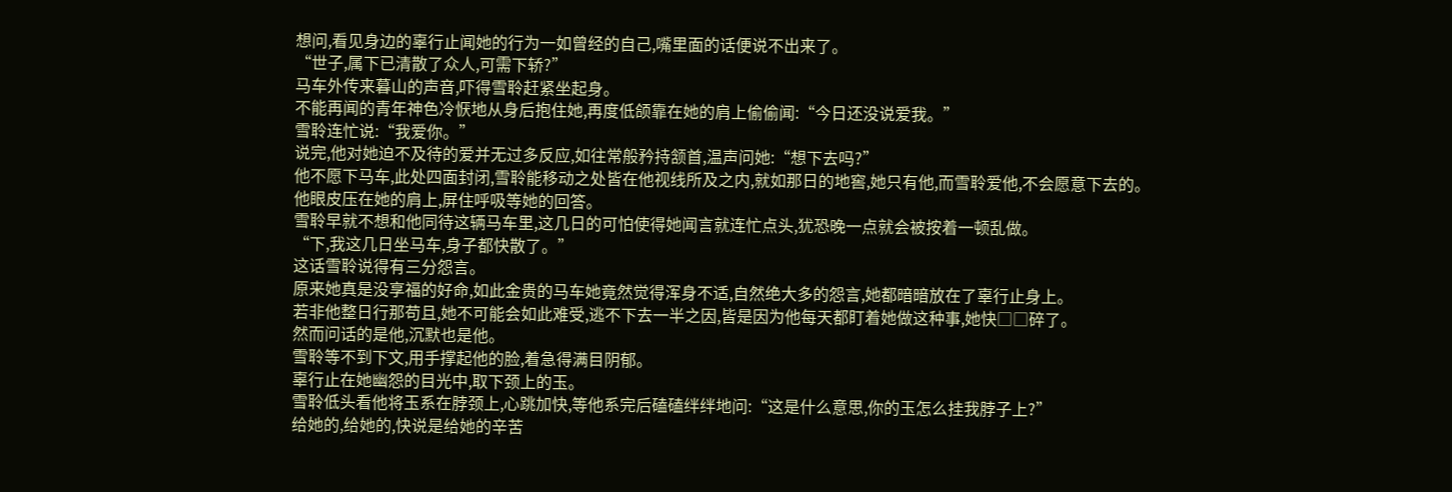想问,看见身边的辜行止闻她的行为一如曾经的自己,嘴里面的话便说不出来了。
“世子,属下已清散了众人,可需下轿?”
马车外传来暮山的声音,吓得雪聆赶紧坐起身。
不能再闻的青年神色冷恹地从身后抱住她,再度低颌靠在她的肩上偷偷闻:“今日还没说爱我。”
雪聆连忙说:“我爱你。”
说完,他对她迫不及待的爱并无过多反应,如往常般矜持颔首,温声问她:“想下去吗?”
他不愿下马车,此处四面封闭,雪聆能移动之处皆在他视线所及之内,就如那日的地窖,她只有他,而雪聆爱他,不会愿意下去的。
他眼皮压在她的肩上,屏住呼吸等她的回答。
雪聆早就不想和他同待这辆马车里,这几日的可怕使得她闻言就连忙点头,犹恐晚一点就会被按着一顿乱做。
“下,我这几日坐马车,身子都快散了。”
这话雪聆说得有三分怨言。
原来她真是没享福的好命,如此金贵的马车她竟然觉得浑身不适,自然绝大多的怨言,她都暗暗放在了辜行止身上。
若非他整日行那苟且,她不可能会如此难受,逃不下去一半之因,皆是因为他每天都盯着她做这种事,她快□□碎了。
然而问话的是他,沉默也是他。
雪聆等不到下文,用手撑起他的脸,着急得满目阴郁。
辜行止在她幽怨的目光中,取下颈上的玉。
雪聆低头看他将玉系在脖颈上,心跳加快,等他系完后磕磕绊绊地问:“这是什么意思,你的玉怎么挂我脖子上?”
给她的,给她的,快说是给她的辛苦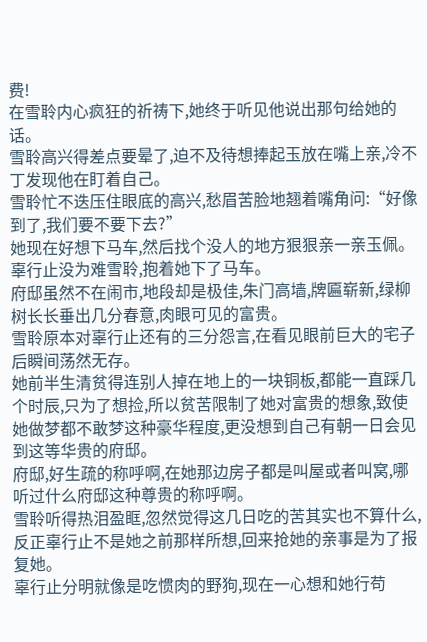费!
在雪聆内心疯狂的祈祷下,她终于听见他说出那句给她的话。
雪聆高兴得差点要晕了,迫不及待想捧起玉放在嘴上亲,冷不丁发现他在盯着自己。
雪聆忙不迭压住眼底的高兴,愁眉苦脸地翘着嘴角问:“好像到了,我们要不要下去?”
她现在好想下马车,然后找个没人的地方狠狠亲一亲玉佩。
辜行止没为难雪聆,抱着她下了马车。
府邸虽然不在闹市,地段却是极佳,朱门高墙,牌匾崭新,绿柳树长长垂出几分春意,肉眼可见的富贵。
雪聆原本对辜行止还有的三分怨言,在看见眼前巨大的宅子后瞬间荡然无存。
她前半生清贫得连别人掉在地上的一块铜板,都能一直踩几个时辰,只为了想捡,所以贫苦限制了她对富贵的想象,致使她做梦都不敢梦这种豪华程度,更没想到自己有朝一日会见到这等华贵的府邸。
府邸,好生疏的称呼啊,在她那边房子都是叫屋或者叫窝,哪听过什么府邸这种尊贵的称呼啊。
雪聆听得热泪盈眶,忽然觉得这几日吃的苦其实也不算什么,反正辜行止不是她之前那样所想,回来抢她的亲事是为了报复她。
辜行止分明就像是吃惯肉的野狗,现在一心想和她行苟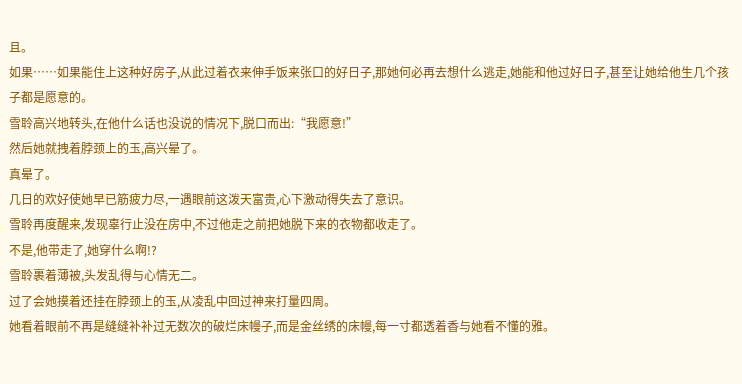且。
如果……如果能住上这种好房子,从此过着衣来伸手饭来张口的好日子,那她何必再去想什么逃走,她能和他过好日子,甚至让她给他生几个孩子都是愿意的。
雪聆高兴地转头,在他什么话也没说的情况下,脱口而出:“我愿意!”
然后她就拽着脖颈上的玉,高兴晕了。
真晕了。
几日的欢好使她早已筋疲力尽,一遇眼前这泼天富贵,心下激动得失去了意识。
雪聆再度醒来,发现辜行止没在房中,不过他走之前把她脱下来的衣物都收走了。
不是,他带走了,她穿什么啊!?
雪聆裹着薄被,头发乱得与心情无二。
过了会她摸着还挂在脖颈上的玉,从凌乱中回过神来打量四周。
她看着眼前不再是缝缝补补过无数次的破烂床幔子,而是金丝绣的床幔,每一寸都透着香与她看不懂的雅。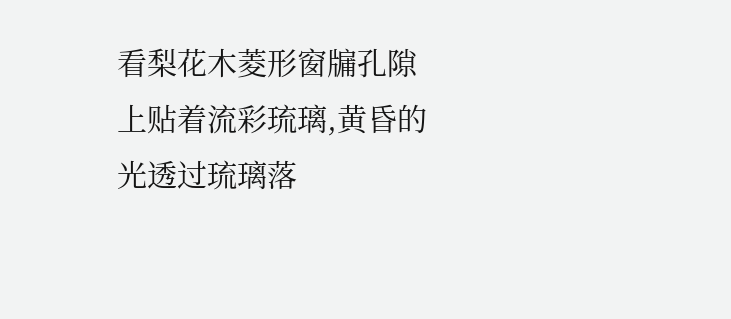看梨花木菱形窗牖孔隙上贴着流彩琉璃,黄昏的光透过琉璃落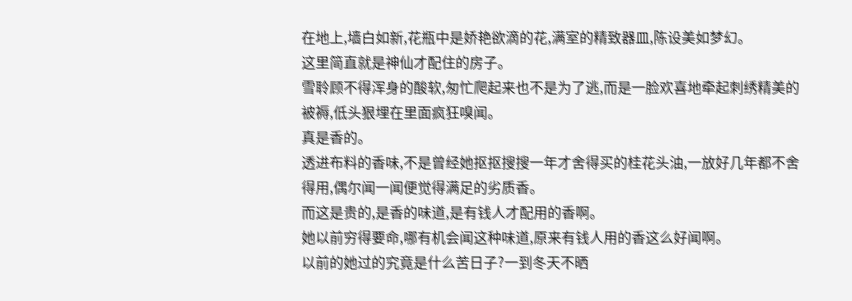在地上,墙白如新,花瓶中是娇艳欲滴的花,满室的精致器皿,陈设美如梦幻。
这里简直就是神仙才配住的房子。
雪聆顾不得浑身的酸软,匆忙爬起来也不是为了逃,而是一脸欢喜地牵起刺绣精美的被褥,低头狠埋在里面疯狂嗅闻。
真是香的。
透进布料的香味,不是曾经她抠抠搜搜一年才舍得买的桂花头油,一放好几年都不舍得用,偶尔闻一闻便觉得满足的劣质香。
而这是贵的,是香的味道,是有钱人才配用的香啊。
她以前穷得要命,哪有机会闻这种味道,原来有钱人用的香这么好闻啊。
以前的她过的究竟是什么苦日子?一到冬天不晒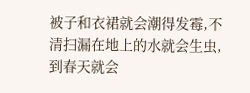被子和衣裙就会潮得发霉,不清扫漏在地上的水就会生虫,到春天就会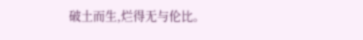破土而生,烂得无与伦比。